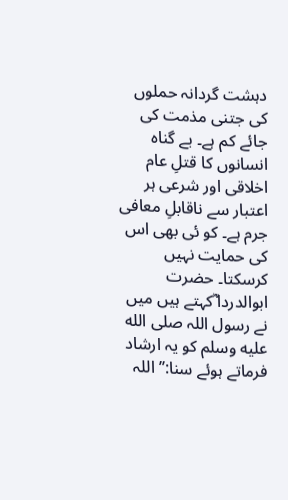دہشت گردانہ حملوں کی جتنی مذمت کی جائے کم ہے۔ بے گناہ انسانوں کا قتلِ عام اخلاقی اور شرعی ہر اعتبار سے ناقابلِ معافی جرم ہے۔ کو ئی بھی اس کی حمایت نہیں کرسکتا۔ حضرت ابوالدردا ؓکہتے ہیں میں نے رسول اللہ صلى الله عليه وسلم کو یہ ارشاد فرماتے ہوئے سنا:’’اللہ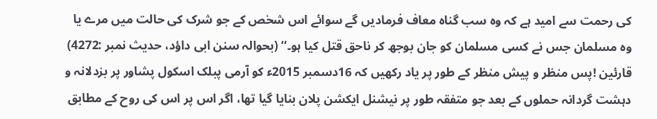کی رحمت سے امید ہے کہ وہ سب گناہ معاف فرمادیں گے سوائے اس شخص کے جو شرک کی حالت میں مرے یا وہ مسلمان جس نے کسی مسلمان کو جان بوجھ کر ناحق قتل کیا ہو۔‘‘ (بحوالہ سنن ابی داؤد، حدیث نمبر :4272) قارئین !پس منظر و پیش منظر کے طور پر یاد رکھیں کہ 16دسمبر 2015ء کو آرمی پبلک اسکول پشاور پر بزدلانہ و دہشت گردانہ حملوں کے بعد جو متفقہ طور پر نیشنل ایکشن پلان بنایا گیا تھا، اگر اس پر اس کی روح کے مطابق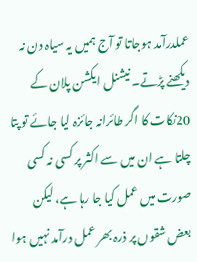عملدرآمد ہوجاتا تو آج ہمیں یہ سیاہ دن نہ دیکھنے پڑتے۔ نیشنل ایکشن پلان کے 20نکات کا اگر طائرانہ جائزہ لیا جائے تو پتا چلتا ہے ان میں سے اکثر پر کسی نہ کسی صورت میں عمل کیا جا رہا ہے، لیکن بعض شقوں پر ذرہ بھر عمل درآمد نہیں ہوا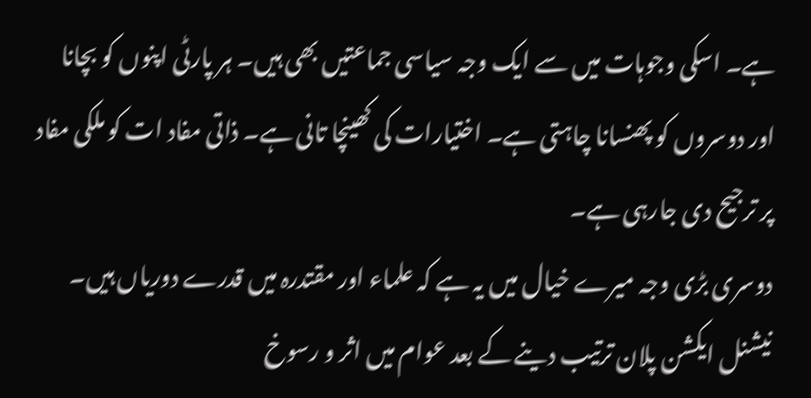ہے۔ اسکی وجوہات میں سے ایک وجہ سیاسی جماعتیں بھی ہیں۔ ہر پارٹی اپنوں کو بچانا اور دوسروں کو پھنسانا چاہتی ہے۔ اختیارات کی کھینچا تانی ہے۔ ذاتی مفاد ات کو ملکی مفاد پر ترجیح دی جارہی ہے۔
دوسری بڑی وجہ میرے خیال میں یہ ہے کہ علماء اور مقتدرہ میں قدرے دوریاں ہیں۔ نیشنل ایکشن پلان ترتیب دینے کے بعد عوام میں اثر و رسوخ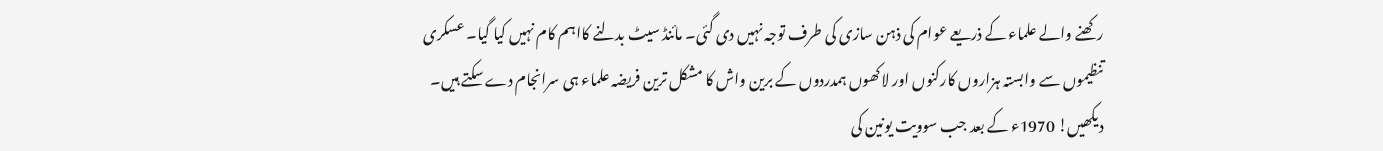رکھنے والے علماء کے ذریعے عوام کی ذہن سازی کی طرف توجہ نہیں دی گئی۔ مائنڈ سیٹ بدلنے کااہم کام نہیں کیا گیا۔ عسکری تنظیموں سے وابستہ ہزاروں کارکنوں اور لاکھوں ہمدردوں کے برین واش کا مشکل ترین فریضہ علماء ہی سرانجام دے سکتے ہیں۔ دیکھیں! 1970ء کے بعد جب سوویت یونین کی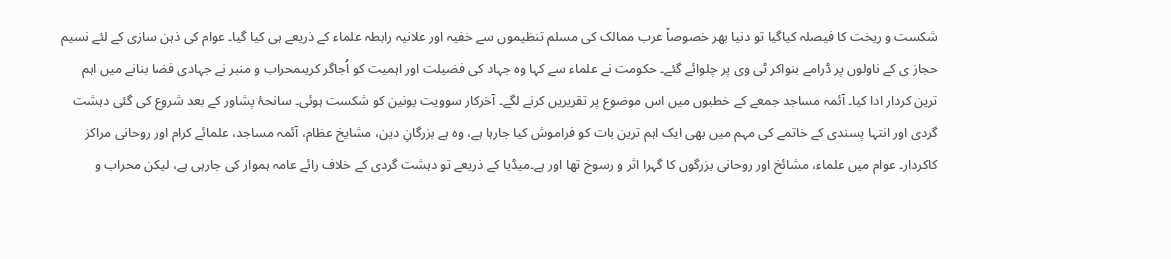شکست و ریخت کا فیصلہ کیاگیا تو دنیا بھر خصوصاً عرب ممالک کی مسلم تنظیموں سے خفیہ اور علانیہ رابطہ علماء کے ذریعے ہی کیا گیا۔ عوام کی ذہن سازی کے لئے نسیم حجاز ی کے ناولوں پر ڈرامے بنواکر ٹی وی پر چلوائے گئے۔ حکومت نے علماء سے کہا وہ جہاد کی فضیلت اور اہمیت کو اُجاگر کریںمحراب و منبر نے جہادی فضا بنانے میں اہم ترین کردار ادا کیا۔ آئمہ مساجد جمعے کے خطبوں میں اس موضوع پر تقریریں کرنے لگے۔ آخرکار سوویت یونین کو شکست ہوئی۔ سانحۂ پشاور کے بعد شروع کی گئی دہشت گردی اور انتہا پسندی کے خاتمے کی مہم میں بھی ایک اہم ترین بات کو فراموش کیا جارہا ہے، وہ ہے بزرگانِ دین، مشایخ عظام، آئمہ مساجد، علمائے کرام اور روحانی مراکز کاکردار۔ عوام میں علماء، مشائخ اور روحانی بزرگوں کا گہرا اثر و رسوخ تھا اور ہے۔میڈیا کے ذریعے تو دہشت گردی کے خلاف رائے عامہ ہموار کی جارہی ہے، لیکن محراب و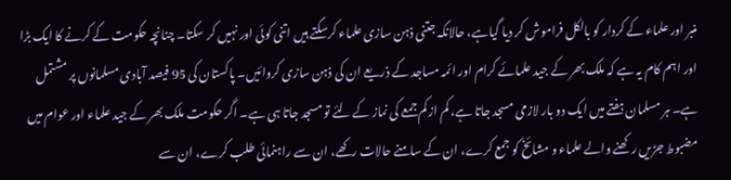منبر اور علماء کے کردار کو بالکل فراموش کر دیا گیاہے، حالانکہ جتنی ذہن سازی علماء کرسکتے ہیں اتنی کوئی اور نہیں کر سکتا۔ چنانچہ حکومت کے کرنے کا ایک بڑا اور اہم کام یہ ہے کہ ملک بھر کے جید علمائے کرام اور ائمہ مساجد کے ذریعے ان کی ذہن سازی کروائیں۔ پاکستان کی 95 فیصد آبادی مسلمانوں پر مشتمل ہے۔ ہر مسلمان ہفتے میں ایک دو بار لازمی مسجد جاتا ہے، کم از کم جمعے کی نماز کے لئے تو مسجد جاتا ہی ہے۔ اگر حکومت ملک بھر کے جید علماء اور عوام میں مضبوط جڑیں رکھنے والے علماء و مشائخ کو جمع کرے، ان کے سامنے حالات رکھے، ان سے راہنمائی طلب کرے، ان سے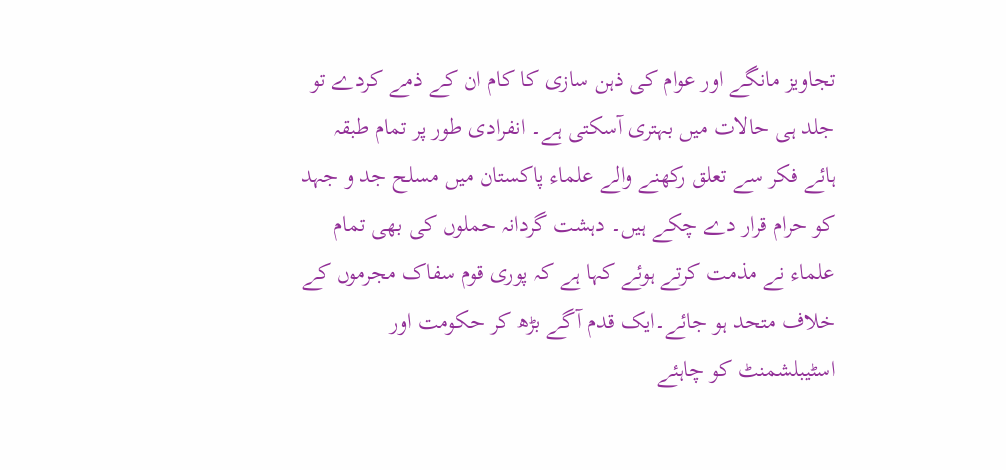تجاویز مانگے اور عوام کی ذہن سازی کا کام ان کے ذمے کردے تو جلد ہی حالات میں بہتری آسکتی ہے۔ انفرادی طور پر تمام طبقہ ہائے فکر سے تعلق رکھنے والے علماء پاکستان میں مسلح جد و جہد کو حرام قرار دے چکے ہیں۔ دہشت گردانہ حملوں کی بھی تمام علماء نے مذمت کرتے ہوئے کہا ہے کہ پوری قوم سفاک مجرموں کے خلاف متحد ہو جائے۔ایک قدم آگے بڑھ کر حکومت اور اسٹیبلشمنٹ کو چاہئے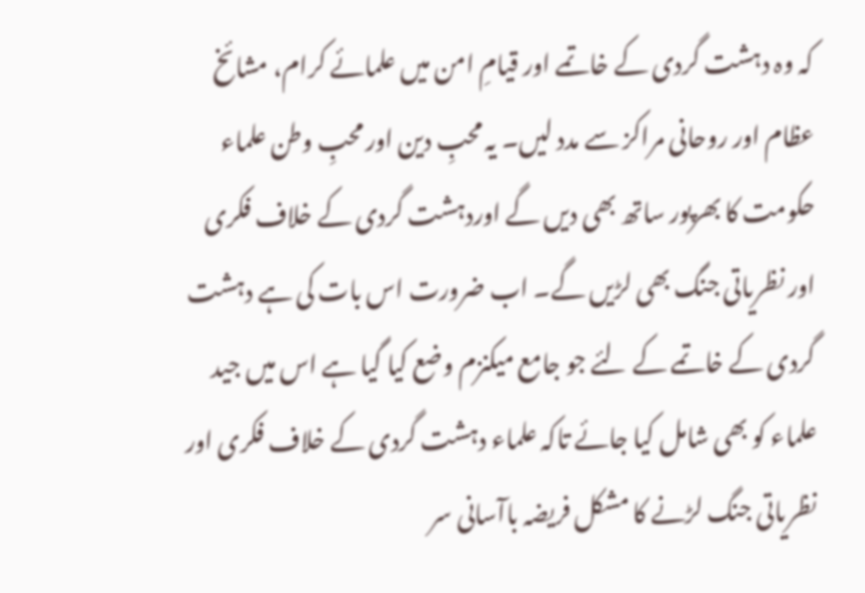کہ وہ دہشت گردی کے خاتمے اور قیامِ امن میں علمائے کرام، مشائخ عظام اور روحانی مراکز سے مدد لیں۔ یہ محبِ دین اور محبِ وطن علماء حکومت کا بھرپور ساتھ بھی دیں گے اوردہشت گردی کے خلاف فکری اور نظریاتی جنگ بھی لڑیں گے۔ اب ضرورت اس بات کی ہے دہشت گردی کے خاتمے کے لئے جو جامع میکنزم وضع کیا گیا ہے اس میں جید علماء کو بھی شامل کیا جائے تاکہ علماء دہشت گردی کے خلاف فکری اور نظریاتی جنگ لڑنے کا مشکل فریضہ باآسانی سر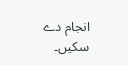انجام دے سکیں۔